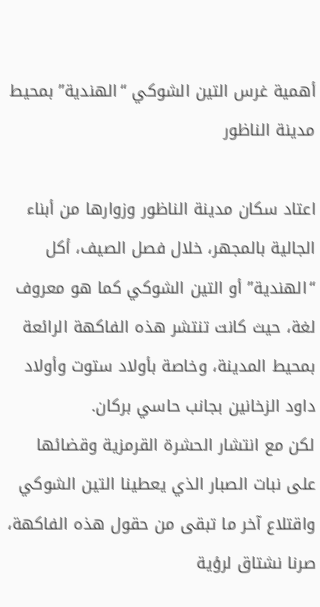أهمية غرس التين الشوكي “الهندية” بمحيط مدينة الناظور

اعتاد سكان مدينة الناظور وزوارها من أبناء الجالية بالمجهر، خلال فصل الصيف، أكل “الهندية” أو التين الشوكي كما هو معروف لغة، حيث كانت تنتشر هذه الفاكهة الرائعة بمحيط المدينة، وخاصة بأولاد ستوت وأولاد داود الزخانين بجانب حاسي بركان.
لكن مع انتشار الحشرة القرمزية وقضائها على نبات الصبار الذي يعطينا التين الشوكي واقتلاع آخر ما تبقى من حقول هذه الفاكهة، صرنا نشتاق لرؤية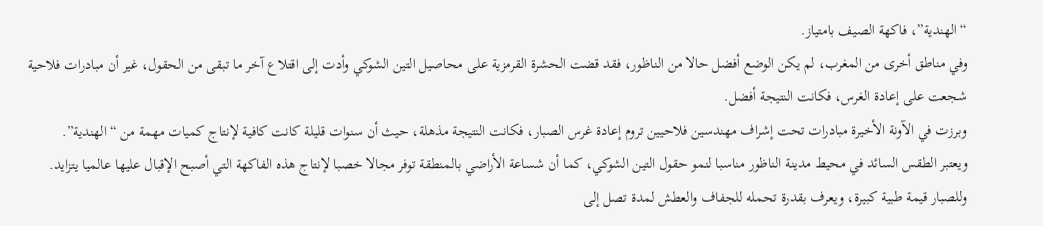“الهندية”، فاكهة الصيف بامتياز.
وفي مناطق أخرى من المغرب، لم يكن الوضع أفضل حالا من الناظور، فقد قضت الحشرة القرمزية على محاصيل التين الشوكي وأدت إلى اقتلاع آخر ما تبقى من الحقول، غير أن مبادرات فلاحية شجعت على إعادة الغرس، فكانت النتيجة أفضل.
وبرزت في الآونة الأخيرة مبادرات تحت إشراف مهندسين فلاحيين تروم إعادة غرس الصبار، فكانت النتيجة مذهلة، حيث أن سنوات قليلة كانت كافية لإنتاج كميات مهمة من “الهندية”.
ويعتبر الطقس السائد في محيط مدينة الناظور مناسبا لنمو حقول التين الشوكي، كما أن شساعة الأراضي بالمنطقة توفر مجالا خصبا لإنتاج هذه الفاكهة التي أصبح الإقبال عليها عالميا يتزايد.
وللصبار قيمة طبية كبيرة، ويعرف بقدرة تحمله للجفاف والعطش لمدة تصل إلى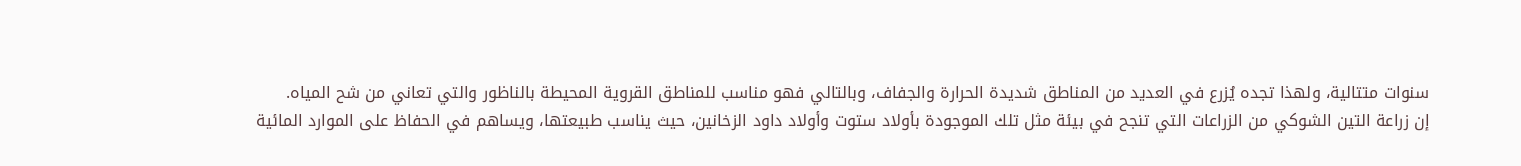سنوات متتالية، ولهذا تجده يُزرع في العديد من المناطق شديدة الحرارة والجفاف، وبالتالي فهو مناسب للمناطق القروية المحيطة بالناظور والتي تعاني من شح المياه.
إن زراعة التين الشوكي من الزراعات التي تنجح في بيئة مثل تلك الموجودة بأولاد ستوت وأولاد داود الزخانين، حيث يناسب طبيعتها، ويساهم في الحفاظ على الموارد المائية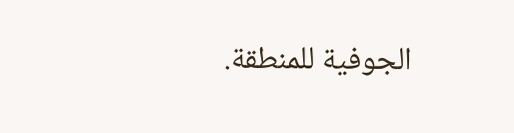الجوفية للمنطقة.